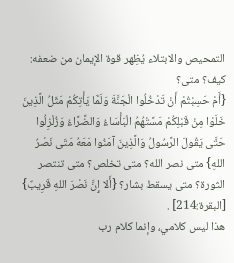التمحيص والابتلاء يُظِهر قوة الإيمان من ضعفه:
كيف؟ متى؟
{أَمْ حَسِبْتُمْ أَنْ تَدْخُلُوا الْجَنَّةَ وَلَمَّا يَأْتِكُمْ مَثَلُ الَّذِينَ خَلَوْا مِنْ قَبْلِكُمْ مَسَّتْهُمُ الْبَأْسَاءُ وَالضَّرَّاءُ وَزُلْزِلُوا حَتَّى يَقُولَ الرَّسُولُ وَالَّذِينَ آمَنُوا مَعَهُ مَتَى نَصْرُ اللهِ} متى نصر الله؟ متى تخلص؟ متى تنتصر الثورة؟ متى يسقط بشار؟ {أَلا إِنَّ نَصْرَ اللهِ قَرِيبٌ} [البقرة:214] .
هذا ليس كلامي، وإنما كلام رب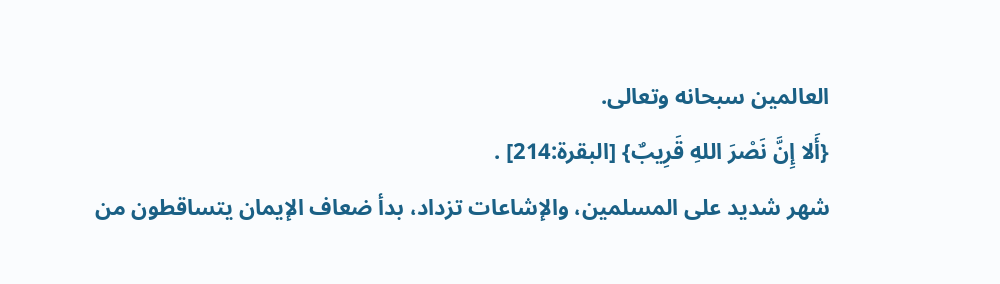العالمين سبحانه وتعالى.
{أَلا إِنَّ نَصْرَ اللهِ قَرِيبٌ} [البقرة:214] .
شهر شديد على المسلمين، والإشاعات تزداد، بدأ ضعاف الإيمان يتساقطون من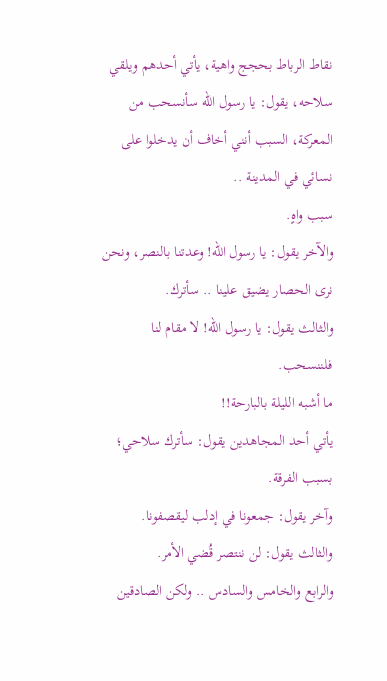نقاط الرباط بحجج واهية، يأتي أحدهم ويلقي سلاحه، يقول: يا رسول الله سأنسحب من المعركة، السبب أنني أخاف أن يدخلوا على نسائي في المدينة ..
سبب واهٍ.
والآخر يقول: يا رسول الله! وعدتنا بالنصر، ونحن نرى الحصار يضيق علينا .. سأترك.
والثالث يقول: يا رسول الله! لا مقام لنا فلننسحب.
ما أشبه الليلة بالبارحة!!
يأتي أحد المجاهدين يقول: سأترك سلاحي؛ بسبب الفرقة.
وآخر يقول: جمعونا في إدلب ليقصفونا.
والثالث يقول: لن ننتصر قُضي الأمر.
والرابع والخامس والسادس .. ولكن الصادقين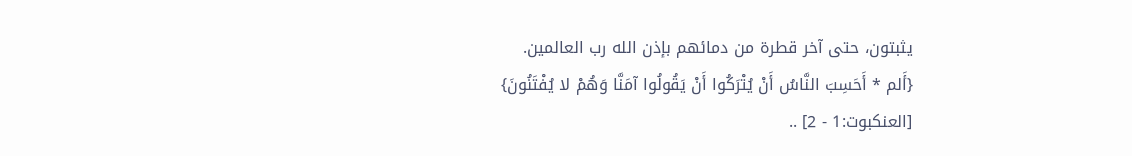يثبتون، حتى آخر قطرة من دمائهم بإذن الله رب العالمين.
{أَلم * أَحَسِبَ النَّاسُ أَنْ يُتْرَكُوا أَنْ يَقُولُوا آمَنَّا وَهُمْ لا يُفْتَنُونَ} [العنكبوت:1 - 2] ..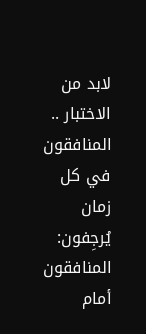لابد من الاختبار ..
المنافقون في كل زمان يُرجِفون:
المنافقون أمام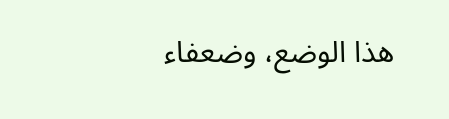هذا الوضع، وضعفاء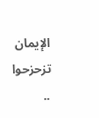الإيمان تزحزحوا ..